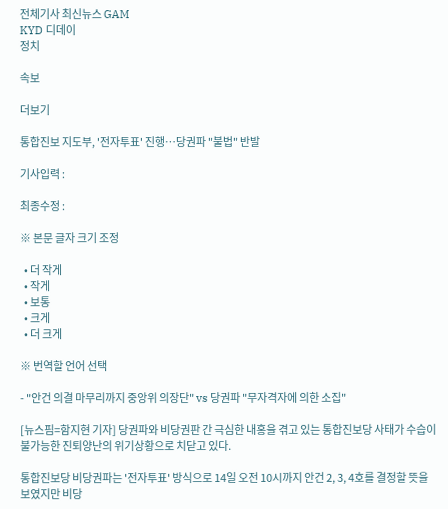전체기사 최신뉴스 GAM
KYD 디데이
정치

속보

더보기

통합진보 지도부, '전자투표' 진행…당권파 "불법" 반발

기사입력 :

최종수정 :

※ 본문 글자 크기 조정

  • 더 작게
  • 작게
  • 보통
  • 크게
  • 더 크게

※ 번역할 언어 선택

- "안건 의결 마무리까지 중앙위 의장단" vs 당권파 "무자격자에 의한 소집"

[뉴스핌=함지현 기자] 당권파와 비당권판 간 극심한 내홍을 겪고 있는 통합진보당 사태가 수습이 불가능한 진퇴양난의 위기상황으로 치닫고 있다.

통합진보당 비당권파는 '전자투표' 방식으로 14일 오전 10시까지 안건 2, 3, 4호를 결정할 뜻을 보였지만 비당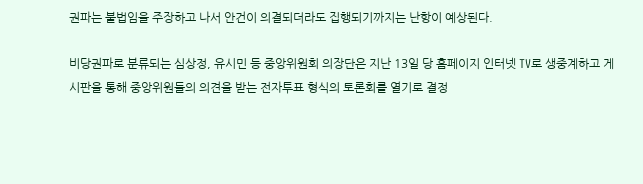권파는 불법임을 주장하고 나서 안건이 의결되더라도 집행되기까지는 난항이 예상된다.

비당권파로 분류되는 심상정, 유시민 등 중앙위원회 의장단은 지난 13일 당 홈페이지 인터넷 TV로 생중계하고 게시판을 통해 중앙위원들의 의견을 받는 전자투표 형식의 토론회를 열기로 결정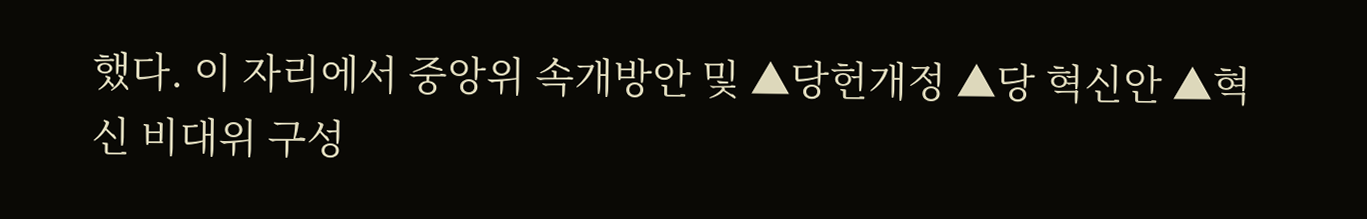했다. 이 자리에서 중앙위 속개방안 및 ▲당헌개정 ▲당 혁신안 ▲혁신 비대위 구성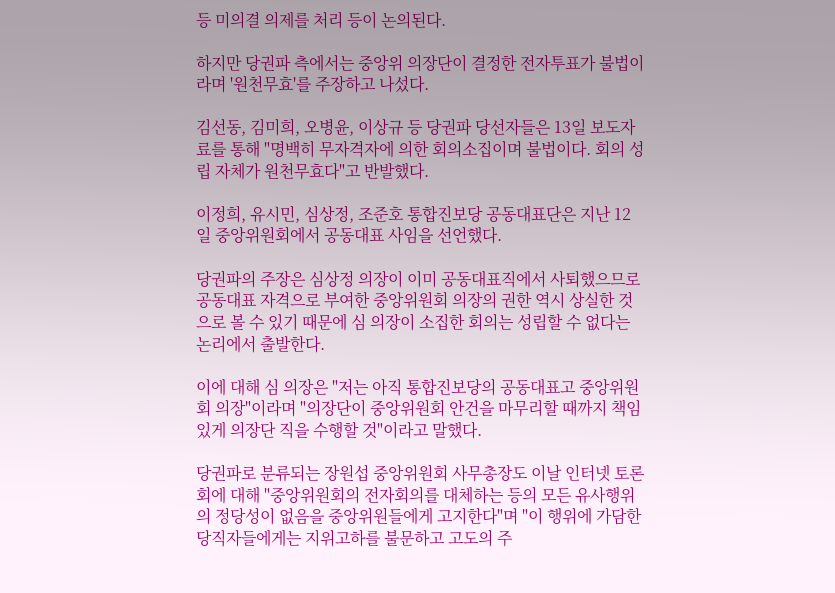등 미의결 의제를 처리 등이 논의된다.

하지만 당권파 측에서는 중앙위 의장단이 결정한 전자투표가 불법이라며 '원천무효'를 주장하고 나섰다.

김선동, 김미희, 오병윤, 이상규 등 당권파 당선자들은 13일 보도자료를 통해 "명백히 무자격자에 의한 회의소집이며 불법이다. 회의 성립 자체가 원천무효다"고 반발했다.

이정희, 유시민, 심상정, 조준호 통합진보당 공동대표단은 지난 12일 중앙위원회에서 공동대표 사임을 선언했다.

당권파의 주장은 심상정 의장이 이미 공동대표직에서 사퇴했으므로 공동대표 자격으로 부여한 중앙위원회 의장의 권한 역시 상실한 것으로 볼 수 있기 때문에 심 의장이 소집한 회의는 성립할 수 없다는 논리에서 출발한다.

이에 대해 심 의장은 "저는 아직 통합진보당의 공동대표고 중앙위원회 의장"이라며 "의장단이 중앙위원회 안건을 마무리할 때까지 책임 있게 의장단 직을 수행할 것"이라고 말했다.

당권파로 분류되는 장원섭 중앙위원회 사무총장도 이날 인터넷 토론회에 대해 "중앙위원회의 전자회의를 대체하는 등의 모든 유사행위의 정당성이 없음을 중앙위원들에게 고지한다"며 "이 행위에 가담한 당직자들에게는 지위고하를 불문하고 고도의 주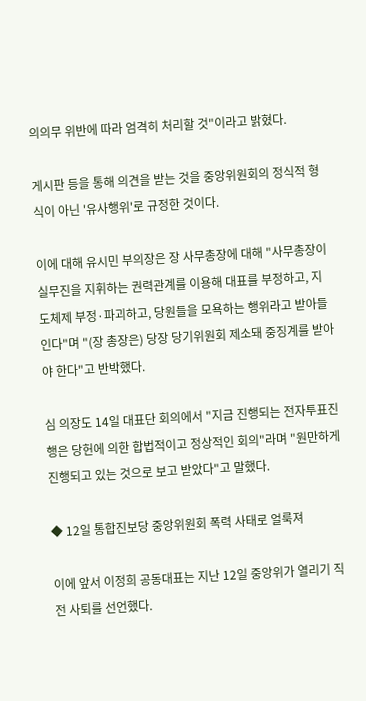의의무 위반에 따라 엄격히 처리할 것"이라고 밝혔다.

게시판 등을 통해 의견을 받는 것을 중앙위원회의 정식적 형식이 아닌 '유사행위'로 규정한 것이다.

이에 대해 유시민 부의장은 장 사무총장에 대해 "사무총장이 실무진을 지휘하는 권력관계를 이용해 대표를 부정하고, 지도체제 부정·파괴하고, 당원들을 모욕하는 행위라고 받아들인다"며 "(장 총장은) 당장 당기위원회 제소돼 중징계를 받아야 한다"고 반박했다.

심 의장도 14일 대표단 회의에서 "지금 진행되는 전자투표진행은 당헌에 의한 합법적이고 정상적인 회의"라며 "원만하게 진행되고 있는 것으로 보고 받았다"고 말했다.

◆ 12일 통합진보당 중앙위원회 폭력 사태로 얼룩져

이에 앞서 이정희 공동대표는 지난 12일 중앙위가 열리기 직전 사퇴를 선언했다.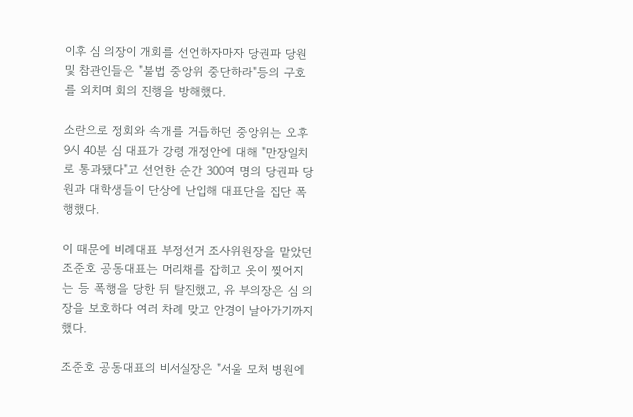이후 심 의장이 개회를 선언하자마자 당권파 당원 및 참관인들은 "불법 중앙위 중단하라"등의 구호를 외치며 회의 진행을 방해했다.

소란으로 정회와 속개를 거듭하던 중앙위는 오후 9시 40분 심 대표가 강령 개정안에 대해 "만장일치로 통과됐다"고 선언한 순간 300여 명의 당권파 당원과 대학생들이 단상에 난입해 대표단을 집단 폭행했다.

이 때문에 비례대표 부정선거 조사위원장을 맡았던 조준호 공동대표는 머리채를 잡히고 옷이 찢어지는 등 폭행을 당한 뒤 탈진했고, 유 부의장은 심 의장을 보호하다 여러 차례 맞고 안경이 날아가기까지 했다.

조준호 공동대표의 비서실장은 "서울 모처 병원에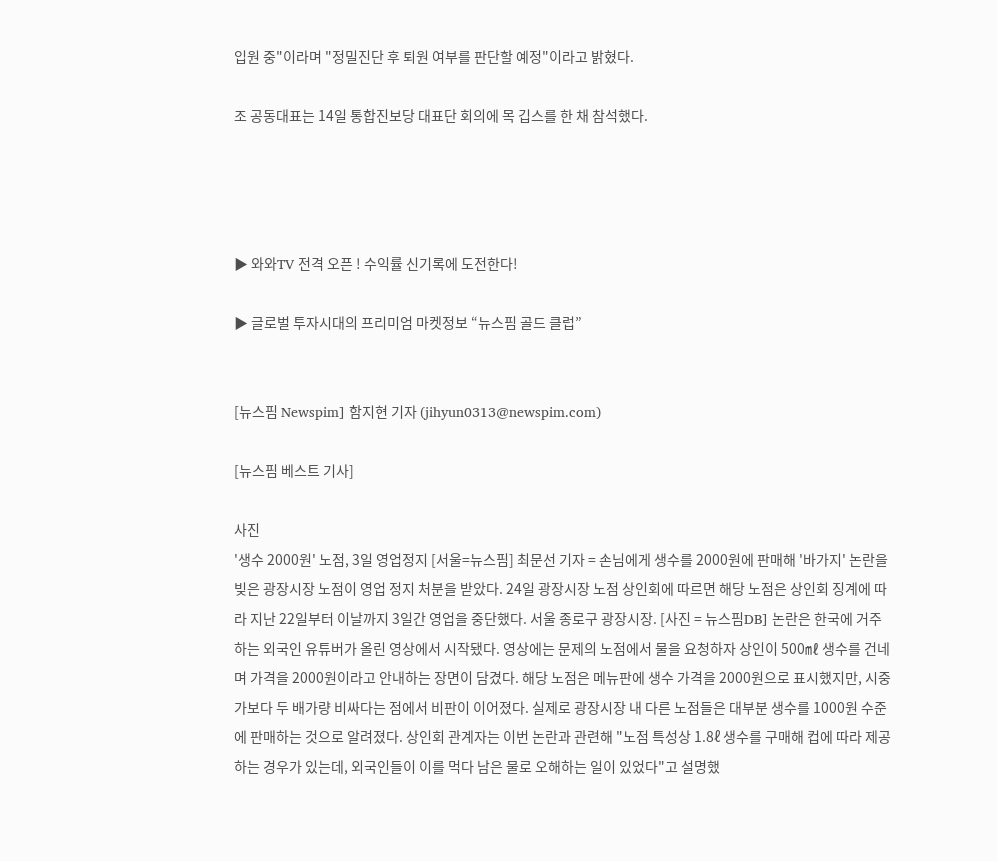입원 중"이라며 "정밀진단 후 퇴원 여부를 판단할 예정"이라고 밝혔다.

조 공동대표는 14일 통합진보당 대표단 회의에 목 깁스를 한 채 참석했다.




▶ 와와TV 전격 오픈 ! 수익률 신기록에 도전한다!

▶ 글로벌 투자시대의 프리미엄 마켓정보 “뉴스핌 골드 클럽”


[뉴스핌 Newspim] 함지현 기자 (jihyun0313@newspim.com)

[뉴스핌 베스트 기사]

사진
'생수 2000원' 노점, 3일 영업정지 [서울=뉴스핌] 최문선 기자 = 손님에게 생수를 2000원에 판매해 '바가지' 논란을 빚은 광장시장 노점이 영업 정지 처분을 받았다. 24일 광장시장 노점 상인회에 따르면 해당 노점은 상인회 징계에 따라 지난 22일부터 이날까지 3일간 영업을 중단했다. 서울 종로구 광장시장. [사진 = 뉴스핌DB] 논란은 한국에 거주하는 외국인 유튜버가 올린 영상에서 시작됐다. 영상에는 문제의 노점에서 물을 요청하자 상인이 500㎖ 생수를 건네며 가격을 2000원이라고 안내하는 장면이 담겼다. 해당 노점은 메뉴판에 생수 가격을 2000원으로 표시했지만, 시중가보다 두 배가량 비싸다는 점에서 비판이 이어졌다. 실제로 광장시장 내 다른 노점들은 대부분 생수를 1000원 수준에 판매하는 것으로 알려졌다. 상인회 관계자는 이번 논란과 관련해 "노점 특성상 1.8ℓ 생수를 구매해 컵에 따라 제공하는 경우가 있는데, 외국인들이 이를 먹다 남은 물로 오해하는 일이 있었다"고 설명했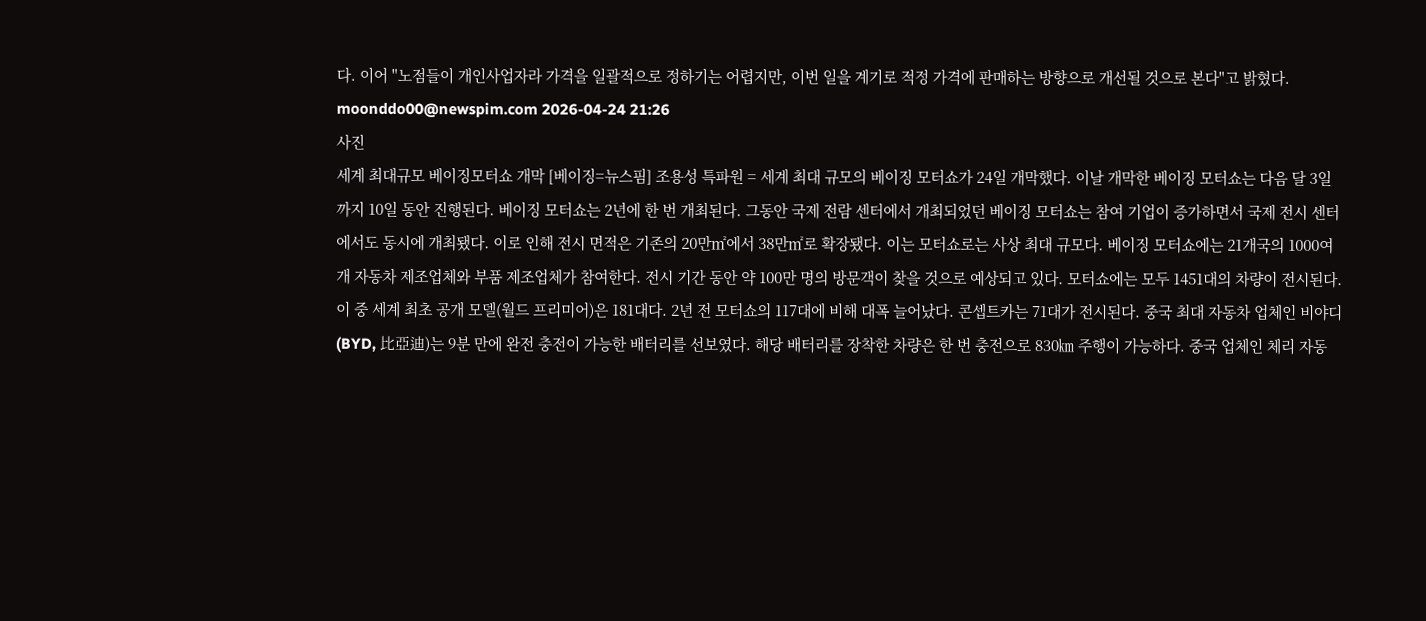다. 이어 "노점들이 개인사업자라 가격을 일괄적으로 정하기는 어렵지만, 이번 일을 계기로 적정 가격에 판매하는 방향으로 개선될 것으로 본다"고 밝혔다. moonddo00@newspim.com 2026-04-24 21:26
사진
세계 최대규모 베이징모터쇼 개막 [베이징=뉴스핌] 조용성 특파원 = 세계 최대 규모의 베이징 모터쇼가 24일 개막했다. 이날 개막한 베이징 모터쇼는 다음 달 3일까지 10일 동안 진행된다. 베이징 모터쇼는 2년에 한 번 개최된다. 그동안 국제 전람 센터에서 개최되었던 베이징 모터쇼는 참여 기업이 증가하면서 국제 전시 센터에서도 동시에 개최됐다. 이로 인해 전시 면적은 기존의 20만㎡에서 38만㎡로 확장됐다. 이는 모터쇼로는 사상 최대 규모다. 베이징 모터쇼에는 21개국의 1000여 개 자동차 제조업체와 부품 제조업체가 참여한다. 전시 기간 동안 약 100만 명의 방문객이 찾을 것으로 예상되고 있다. 모터쇼에는 모두 1451대의 차량이 전시된다. 이 중 세계 최초 공개 모델(월드 프리미어)은 181대다. 2년 전 모터쇼의 117대에 비해 대폭 늘어났다. 콘셉트카는 71대가 전시된다. 중국 최대 자동차 업체인 비야디(BYD, 比亞迪)는 9분 만에 완전 충전이 가능한 배터리를 선보였다. 해당 배터리를 장착한 차량은 한 번 충전으로 830㎞ 주행이 가능하다. 중국 업체인 체리 자동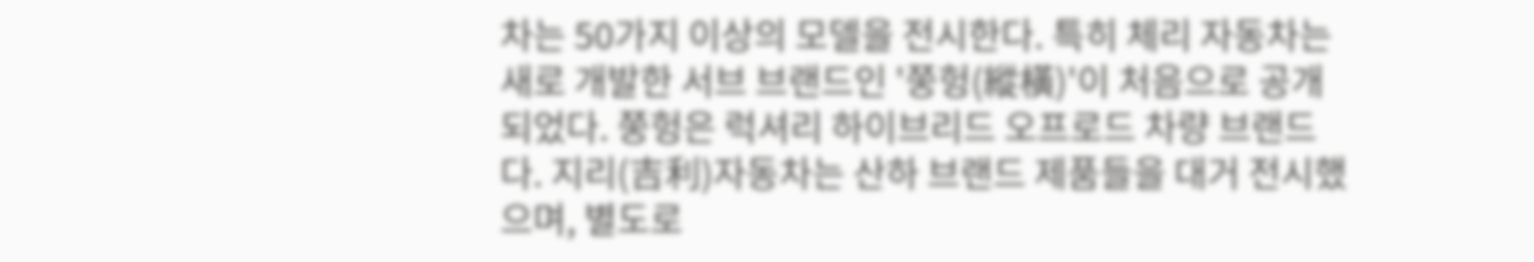차는 50가지 이상의 모델을 전시한다. 특히 체리 자동차는 새로 개발한 서브 브랜드인 '쭝헝(縱橫)'이 처음으로 공개되었다. 쭝헝은 럭셔리 하이브리드 오프로드 차량 브랜드다. 지리(吉利)자동차는 산하 브랜드 제품들을 대거 전시했으며, 별도로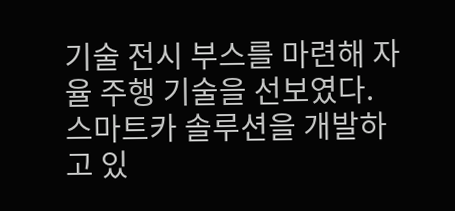기술 전시 부스를 마련해 자율 주행 기술을 선보였다. 스마트카 솔루션을 개발하고 있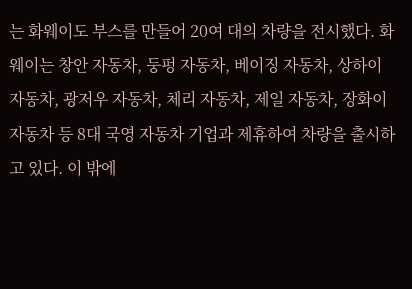는 화웨이도 부스를 만들어 20여 대의 차량을 전시했다. 화웨이는 창안 자동차, 둥펑 자동차, 베이징 자동차, 상하이 자동차, 광저우 자동차, 체리 자동차, 제일 자동차, 장화이 자동차 등 8대 국영 자동차 기업과 제휴하여 차량을 출시하고 있다. 이 밖에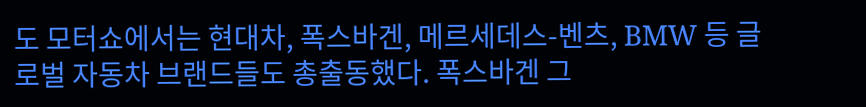도 모터쇼에서는 현대차, 폭스바겐, 메르세데스-벤츠, BMW 등 글로벌 자동차 브랜드들도 총출동했다. 폭스바겐 그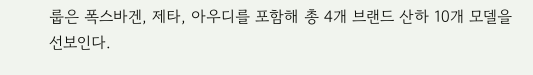룹은 폭스바겐, 제타, 아우디를 포함해 총 4개 브랜드 산하 10개 모델을 선보인다.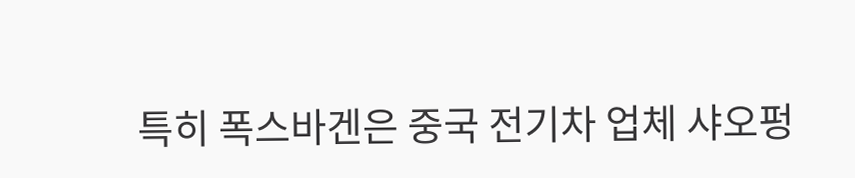특히 폭스바겐은 중국 전기차 업체 샤오펑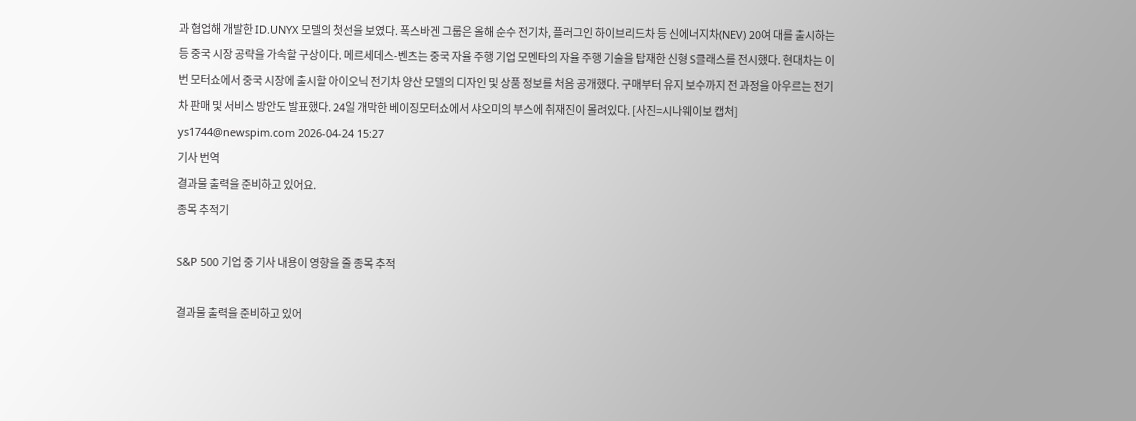과 협업해 개발한 ID.UNYX 모델의 첫선을 보였다. 폭스바겐 그룹은 올해 순수 전기차, 플러그인 하이브리드차 등 신에너지차(NEV) 20여 대를 출시하는 등 중국 시장 공략을 가속할 구상이다. 메르세데스-벤츠는 중국 자율 주행 기업 모멘타의 자율 주행 기술을 탑재한 신형 S클래스를 전시했다. 현대차는 이번 모터쇼에서 중국 시장에 출시할 아이오닉 전기차 양산 모델의 디자인 및 상품 정보를 처음 공개했다. 구매부터 유지 보수까지 전 과정을 아우르는 전기차 판매 및 서비스 방안도 발표했다. 24일 개막한 베이징모터쇼에서 샤오미의 부스에 취재진이 몰려있다. [사진=시나웨이보 캡처] ys1744@newspim.com 2026-04-24 15:27
기사 번역
결과물 출력을 준비하고 있어요.
종목 추적기

S&P 500 기업 중 기사 내용이 영향을 줄 종목 추적

결과물 출력을 준비하고 있어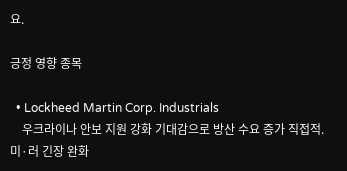요.

긍정 영향 종목

  • Lockheed Martin Corp. Industrials
    우크라이나 안보 지원 강화 기대감으로 방산 수요 증가 직접적. 미·러 긴장 완화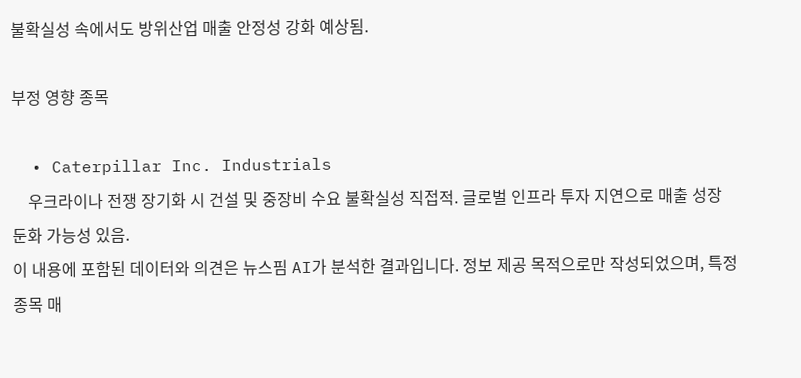불확실성 속에서도 방위산업 매출 안정성 강화 예상됨.

부정 영향 종목

  • Caterpillar Inc. Industrials
    우크라이나 전쟁 장기화 시 건설 및 중장비 수요 불확실성 직접적. 글로벌 인프라 투자 지연으로 매출 성장 둔화 가능성 있음.
이 내용에 포함된 데이터와 의견은 뉴스핌 AI가 분석한 결과입니다. 정보 제공 목적으로만 작성되었으며, 특정 종목 매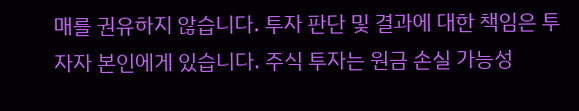매를 권유하지 않습니다. 투자 판단 및 결과에 대한 책임은 투자자 본인에게 있습니다. 주식 투자는 원금 손실 가능성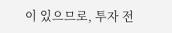이 있으므로, 투자 전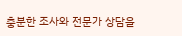충분한 조사와 전문가 상담을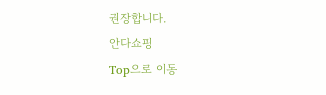권장합니다.
안다쇼핑
Top으로 이동